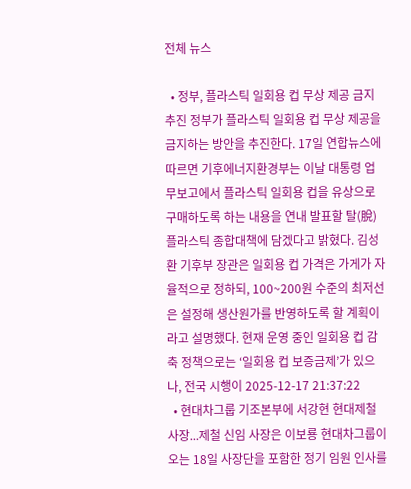전체 뉴스

  • 정부, 플라스틱 일회용 컵 무상 제공 금지 추진 정부가 플라스틱 일회용 컵 무상 제공을 금지하는 방안을 추진한다. 17일 연합뉴스에 따르면 기후에너지환경부는 이날 대통령 업무보고에서 플라스틱 일회용 컵을 유상으로 구매하도록 하는 내용을 연내 발표할 탈(脫)플라스틱 종합대책에 담겠다고 밝혔다. 김성환 기후부 장관은 일회용 컵 가격은 가게가 자율적으로 정하되, 100~200원 수준의 최저선은 설정해 생산원가를 반영하도록 할 계획이라고 설명했다. 현재 운영 중인 일회용 컵 감축 정책으로는 ‘일회용 컵 보증금제’가 있으나, 전국 시행이 2025-12-17 21:37:22
  • 현대차그룹 기조본부에 서강현 현대제철 사장...제철 신임 사장은 이보룡 현대차그룹이 오는 18일 사장단을 포함한 정기 임원 인사를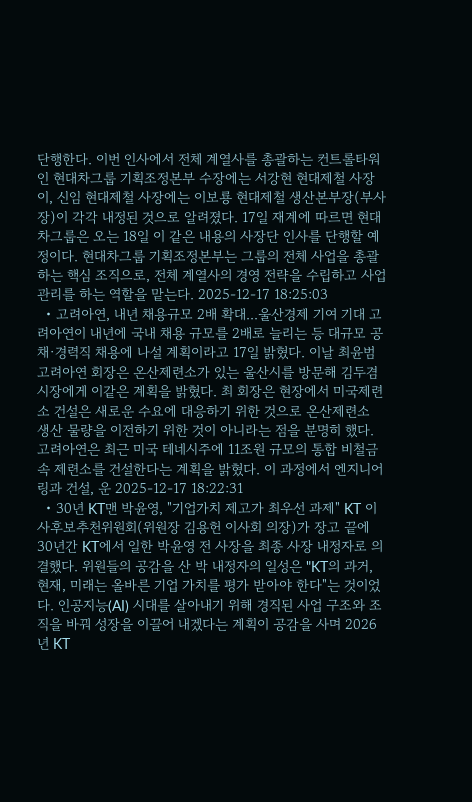단행한다. 이번 인사에서 전체 계열사를 총괄하는 컨트롤타워인 현대차그룹 기획조정본부 수장에는 서강현 현대제철 사장이, 신임 현대제철 사장에는 이보룡 현대제철 생산본부장(부사장)이 각각 내정된 것으로 알려졌다. 17일 재계에 따르면 현대차그룹은 오는 18일 이 같은 내용의 사장단 인사를 단행할 예정이다. 현대차그룹 기획조정본부는 그룹의 전체 사업을 총괄하는 핵심 조직으로, 전체 계열사의 경영 전략을 수립하고 사업관리를 하는 역할을 맡는다. 2025-12-17 18:25:03
  • 고려아연, 내년 채용규모 2배 확대...울산경제 기여 기대 고려아연이 내년에 국내 채용 규모를 2배로 늘리는 등 대규모 공채·경력직 채용에 나설 계획이라고 17일 밝혔다. 이날 최윤범 고려아연 회장은 온산제련소가 있는 울산시를 방문해 김두겸 시장에게 이같은 계획을 밝혔다. 최 회장은 현장에서 미국제련소 건설은 새로운 수요에 대응하기 위한 것으로 온산제련소 생산 물량을 이전하기 위한 것이 아니라는 점을 분명히 했다. 고려아연은 최근 미국 테네시주에 11조원 규모의 통합 비철금속 제련소를 건설한다는 계획을 밝혔다. 이 과정에서 엔지니어링과 건설, 운 2025-12-17 18:22:31
  • 30년 KT맨 박윤영, "기업가치 제고가 최우선 과제" KT 이사후보추천위원회(위원장 김용헌 이사회 의장)가 장고 끝에 30년간 KT에서 일한 박윤영 전 사장을 최종 사장 내정자로 의결했다. 위원들의 공감을 산 박 내정자의 일성은 "KT의 과거, 현재, 미래는 올바른 기업 가치를 평가 받아야 한다"는 것이었다. 인공지능(AI) 시대를 살아내기 위해 경직된 사업 구조와 조직을 바꿔 성장을 이끌어 내겠다는 계획이 공감을 사며 2026년 KT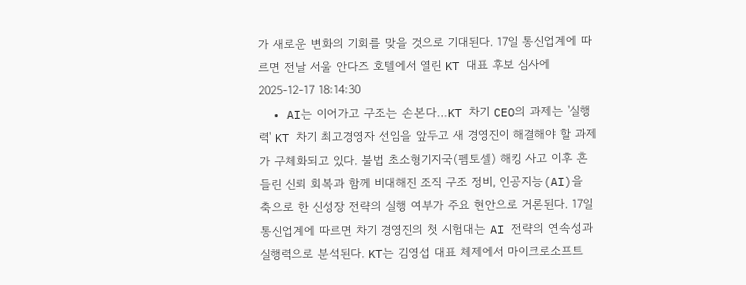가 새로운 변화의 기회를 맞을 것으로 기대된다. 17일 통신업계에 따르면 전날 서울 안다즈 호텔에서 열린 KT 대표 후보 심사에 2025-12-17 18:14:30
  • AI는 이어가고 구조는 손본다…KT 차기 CEO의 과제는 '실행력' KT 차기 최고경영자 선임을 앞두고 새 경영진이 해결해야 할 과제가 구체화되고 있다. 불법 초소형기지국(펨토셀) 해킹 사고 이후 흔들린 신뢰 회복과 함께 비대해진 조직 구조 정비, 인공지능(AI)을 축으로 한 신성장 전략의 실행 여부가 주요 현안으로 거론된다. 17일 통신업계에 따르면 차기 경영진의 첫 시험대는 AI 전략의 연속성과 실행력으로 분석된다. KT는 김영섭 대표 체제에서 마이크로소프트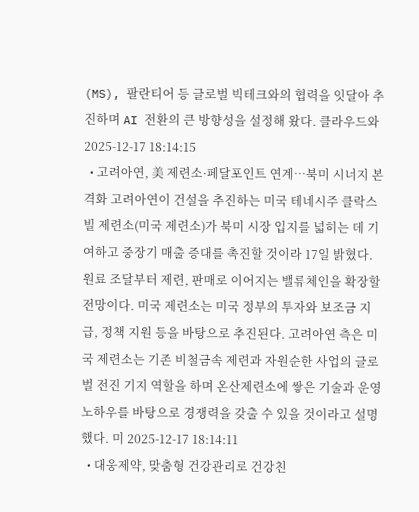(MS), 팔란티어 등 글로벌 빅테크와의 협력을 잇달아 추진하며 AI 전환의 큰 방향성을 설정해 왔다. 클라우드와 2025-12-17 18:14:15
  • 고려아연, 美 제련소·페달포인트 연계…북미 시너지 본격화 고려아연이 건설을 추진하는 미국 테네시주 클락스빌 제련소(미국 제련소)가 북미 시장 입지를 넓히는 데 기여하고 중장기 매출 증대를 촉진할 것이라 17일 밝혔다. 원료 조달부터 제련, 판매로 이어지는 밸류체인을 확장할 전망이다. 미국 제련소는 미국 정부의 투자와 보조금 지급, 정책 지원 등을 바탕으로 추진된다. 고려아연 측은 미국 제련소는 기존 비철금속 제련과 자원순한 사업의 글로벌 전진 기지 역할을 하며 온산제련소에 쌓은 기술과 운영 노하우를 바탕으로 경쟁력을 갖출 수 있을 것이라고 설명했다. 미 2025-12-17 18:14:11
  • 대웅제약, 맞춤형 건강관리로 건강친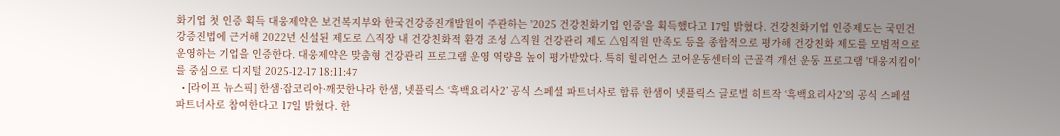화기업 첫 인증 획득 대웅제약은 보건복지부와 한국건강증진개발원이 주관하는 '2025 건강친화기업 인증'을 획득했다고 17일 밝혔다. 건강친화기업 인증제도는 국민건강증진법에 근거해 2022년 신설된 제도로 △직장 내 건강친화적 환경 조성 △직원 건강관리 제도 △임직원 만족도 등을 종합적으로 평가해 건강친화 제도를 모범적으로 운영하는 기업을 인증한다. 대웅제약은 맞춤형 건강관리 프로그램 운영 역량을 높이 평가받았다. 특히 힐리언스 코어운동센터의 근골격 개선 운동 프로그램 '대웅지킴이'를 중심으로 디지털 2025-12-17 18:11:47
  • [라이프 뉴스픽] 한샘·잡코리아·깨끗한나라 한샘, 넷플릭스 ‘흑백요리사2’ 공식 스페셜 파트너사로 합류 한샘이 넷플릭스 글로벌 히트작 ‘흑백요리사2’의 공식 스페셜 파트너사로 참여한다고 17일 밝혔다. 한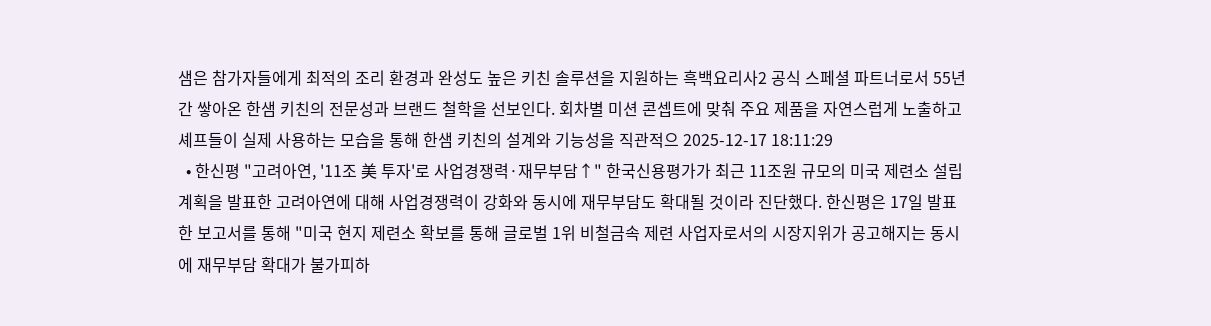샘은 참가자들에게 최적의 조리 환경과 완성도 높은 키친 솔루션을 지원하는 흑백요리사2 공식 스페셜 파트너로서 55년간 쌓아온 한샘 키친의 전문성과 브랜드 철학을 선보인다. 회차별 미션 콘셉트에 맞춰 주요 제품을 자연스럽게 노출하고 셰프들이 실제 사용하는 모습을 통해 한샘 키친의 설계와 기능성을 직관적으 2025-12-17 18:11:29
  • 한신평 "고려아연, '11조 美 투자'로 사업경쟁력·재무부담↑" 한국신용평가가 최근 11조원 규모의 미국 제련소 설립 계획을 발표한 고려아연에 대해 사업경쟁력이 강화와 동시에 재무부담도 확대될 것이라 진단했다. 한신평은 17일 발표한 보고서를 통해 "미국 현지 제련소 확보를 통해 글로벌 1위 비철금속 제련 사업자로서의 시장지위가 공고해지는 동시에 재무부담 확대가 불가피하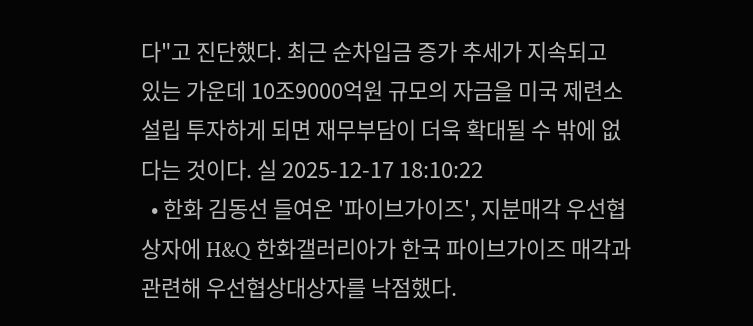다"고 진단했다. 최근 순차입금 증가 추세가 지속되고 있는 가운데 10조9000억원 규모의 자금을 미국 제련소 설립 투자하게 되면 재무부담이 더욱 확대될 수 밖에 없다는 것이다. 실 2025-12-17 18:10:22
  • 한화 김동선 들여온 '파이브가이즈', 지분매각 우선협상자에 H&Q 한화갤러리아가 한국 파이브가이즈 매각과 관련해 우선협상대상자를 낙점했다.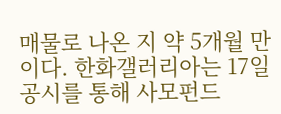매물로 나온 지 약 5개월 만이다. 한화갤러리아는 17일 공시를 통해 사모펀드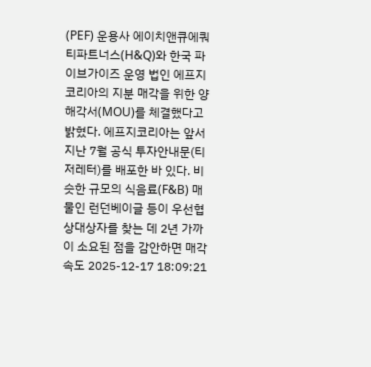(PEF) 운용사 에이치앤큐에쿼티파트너스(H&Q)와 한국 파이브가이즈 운영 법인 에프지코리아의 지분 매각을 위한 양해각서(MOU)를 체결했다고 밝혔다. 에프지코리아는 앞서 지난 7월 공식 투자안내문(티저레터)를 배포한 바 있다. 비슷한 규모의 식음료(F&B) 매물인 런던베이글 등이 우선협상대상자를 찾는 데 2년 가까이 소요된 점을 감안하면 매각 속도 2025-12-17 18:09:21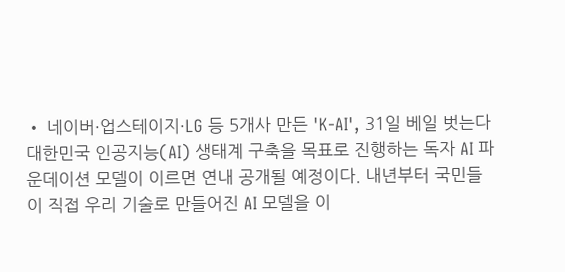• 네이버·업스테이지·LG 등 5개사 만든 'K-AI', 31일 베일 벗는다 대한민국 인공지능(AI) 생태계 구축을 목표로 진행하는 독자 AI 파운데이션 모델이 이르면 연내 공개될 예정이다. 내년부터 국민들이 직접 우리 기술로 만들어진 AI 모델을 이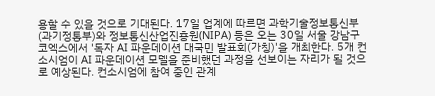용할 수 있을 것으로 기대된다. 17일 업계에 따르면 과학기술정보통신부(과기정통부)와 정보통신산업진흥원(NIPA) 등은 오는 30일 서울 강남구 코엑스에서 '독자 AI 파운데이션 대국민 발표회(가칭)'을 개최한다. 5개 컨소시엄이 AI 파운데이션 모델을 준비했던 과정을 선보이는 자리가 될 것으로 예상된다. 컨소시엄에 참여 중인 관계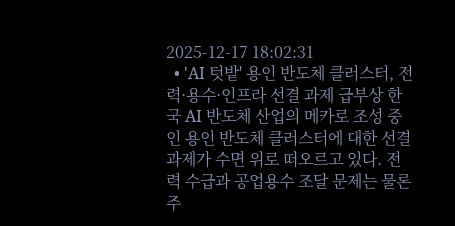2025-12-17 18:02:31
  • 'AI 텃밭' 용인 반도체 클러스터, 전력·용수·인프라 선결 과제 급부상 한국 AI 반도체 산업의 메카로 조성 중인 용인 반도체 클러스터에 대한 선결 과제가 수면 위로 떠오르고 있다. 전력 수급과 공업용수 조달 문제는 물론 주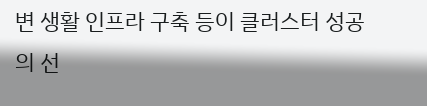변 생활 인프라 구축 등이 클러스터 성공의 선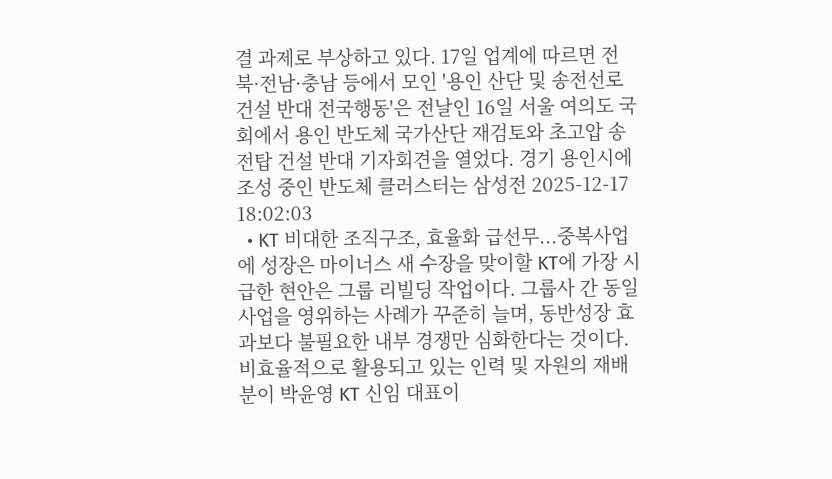결 과제로 부상하고 있다. 17일 업계에 따르면 전북·전남·충남 등에서 모인 '용인 산단 및 송전선로 건설 반대 전국행동'은 전날인 16일 서울 여의도 국회에서 용인 반도체 국가산단 재검토와 초고압 송전탑 건설 반대 기자회견을 열었다. 경기 용인시에 조성 중인 반도체 클러스터는 삼성전 2025-12-17 18:02:03
  • KT 비대한 조직구조, 효율화 급선무...중복사업에 성장은 마이너스 새 수장을 맞이할 KT에 가장 시급한 현안은 그룹 리빌딩 작업이다. 그룹사 간 동일 사업을 영위하는 사례가 꾸준히 늘며, 동반성장 효과보다 불필요한 내부 경쟁만 심화한다는 것이다. 비효율적으로 활용되고 있는 인력 및 자원의 재배분이 박윤영 KT 신임 대표이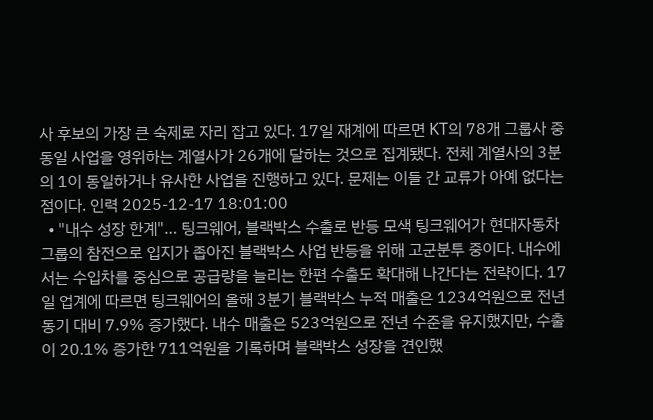사 후보의 가장 큰 숙제로 자리 잡고 있다. 17일 재계에 따르면 KT의 78개 그룹사 중 동일 사업을 영위하는 계열사가 26개에 달하는 것으로 집계됐다. 전체 계열사의 3분의 1이 동일하거나 유사한 사업을 진행하고 있다. 문제는 이들 간 교류가 아예 없다는 점이다. 인력 2025-12-17 18:01:00
  • "내수 성장 한계"… 팅크웨어, 블랙박스 수출로 반등 모색 팅크웨어가 현대자동차그룹의 참전으로 입지가 좁아진 블랙박스 사업 반등을 위해 고군분투 중이다. 내수에서는 수입차를 중심으로 공급량을 늘리는 한편 수출도 확대해 나간다는 전략이다. 17일 업계에 따르면 팅크웨어의 올해 3분기 블랙박스 누적 매출은 1234억원으로 전년 동기 대비 7.9% 증가했다. 내수 매출은 523억원으로 전년 수준을 유지했지만, 수출이 20.1% 증가한 711억원을 기록하며 블랙박스 성장을 견인했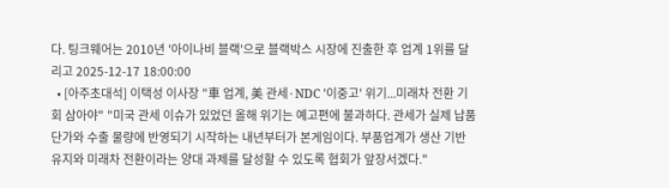다. 팅크웨어는 2010년 '아이나비 블랙'으로 블랙박스 시장에 진출한 후 업계 1위를 달리고 2025-12-17 18:00:00
  • [아주초대석] 이택성 이사장 "車 업계, 美 관세·NDC '이중고' 위기...미래차 전환 기회 삼아야" "미국 관세 이슈가 있었던 올해 위기는 예고편에 불과하다. 관세가 실제 납품단가와 수출 물량에 반영되기 시작하는 내년부터가 본게임이다. 부품업계가 생산 기반 유지와 미래차 전환이라는 양대 과제를 달성할 수 있도록 협회가 앞장서겠다."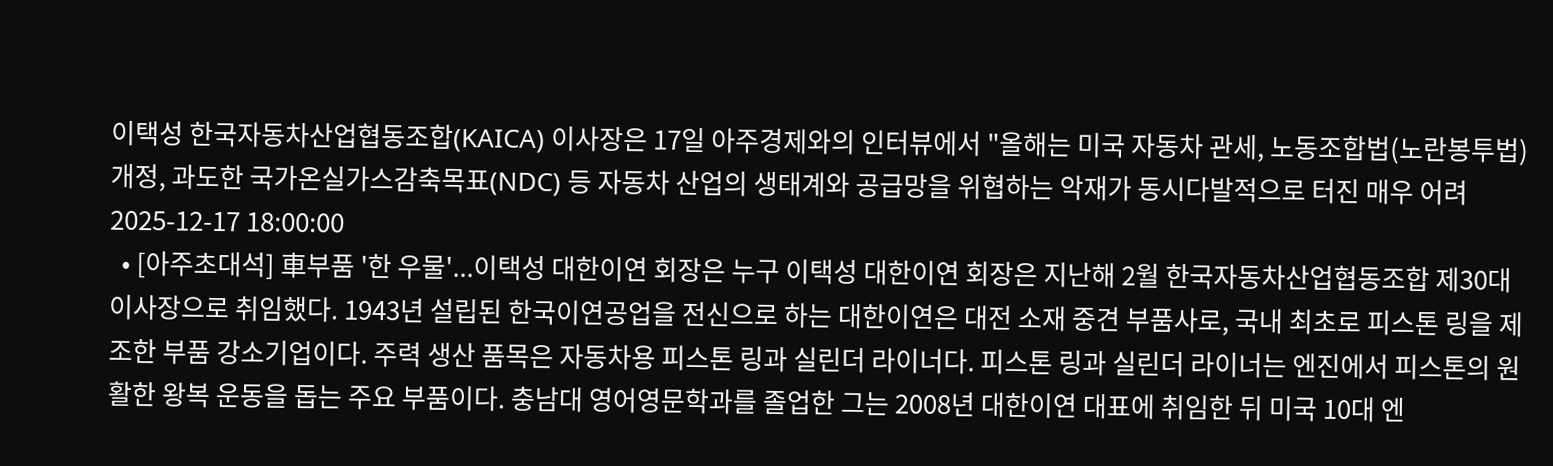이택성 한국자동차산업협동조합(KAICA) 이사장은 17일 아주경제와의 인터뷰에서 "올해는 미국 자동차 관세, 노동조합법(노란봉투법) 개정, 과도한 국가온실가스감축목표(NDC) 등 자동차 산업의 생태계와 공급망을 위협하는 악재가 동시다발적으로 터진 매우 어려 2025-12-17 18:00:00
  • [아주초대석] 車부품 '한 우물'...이택성 대한이연 회장은 누구 이택성 대한이연 회장은 지난해 2월 한국자동차산업협동조합 제30대 이사장으로 취임했다. 1943년 설립된 한국이연공업을 전신으로 하는 대한이연은 대전 소재 중견 부품사로, 국내 최초로 피스톤 링을 제조한 부품 강소기업이다. 주력 생산 품목은 자동차용 피스톤 링과 실린더 라이너다. 피스톤 링과 실린더 라이너는 엔진에서 피스톤의 원활한 왕복 운동을 돕는 주요 부품이다. 충남대 영어영문학과를 졸업한 그는 2008년 대한이연 대표에 취임한 뒤 미국 10대 엔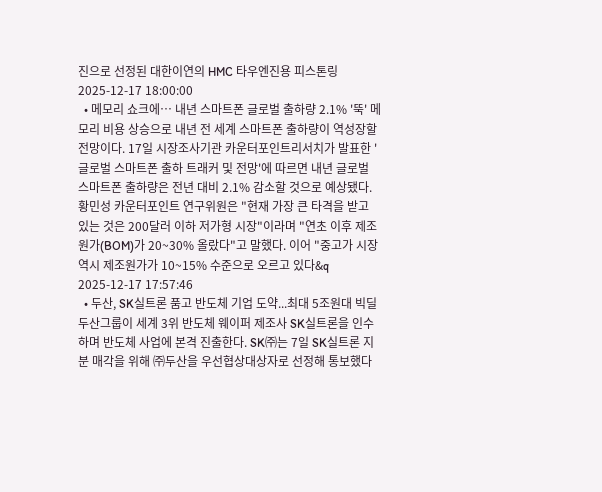진으로 선정된 대한이연의 HMC 타우엔진용 피스톤링 2025-12-17 18:00:00
  • 메모리 쇼크에… 내년 스마트폰 글로벌 출하량 2.1% '뚝' 메모리 비용 상승으로 내년 전 세계 스마트폰 출하량이 역성장할 전망이다. 17일 시장조사기관 카운터포인트리서치가 발표한 '글로벌 스마트폰 출하 트래커 및 전망'에 따르면 내년 글로벌 스마트폰 출하량은 전년 대비 2.1% 감소할 것으로 예상됐다. 황민성 카운터포인트 연구위원은 "현재 가장 큰 타격을 받고 있는 것은 200달러 이하 저가형 시장"이라며 "연초 이후 제조원가(BOM)가 20~30% 올랐다"고 말했다. 이어 "중고가 시장 역시 제조원가가 10~15% 수준으로 오르고 있다&q 2025-12-17 17:57:46
  • 두산, SK실트론 품고 반도체 기업 도약...최대 5조원대 빅딜 두산그룹이 세계 3위 반도체 웨이퍼 제조사 SK실트론을 인수하며 반도체 사업에 본격 진출한다. SK㈜는 7일 SK실트론 지분 매각을 위해 ㈜두산을 우선협상대상자로 선정해 통보했다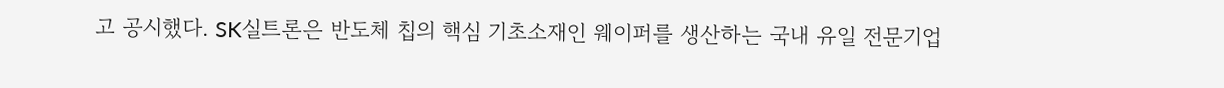고 공시했다. SK실트론은 반도체 칩의 핵심 기초소재인 웨이퍼를 생산하는 국내 유일 전문기업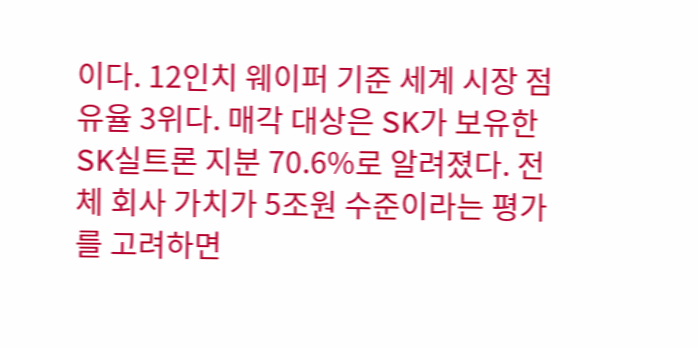이다. 12인치 웨이퍼 기준 세계 시장 점유율 3위다. 매각 대상은 SK가 보유한 SK실트론 지분 70.6%로 알려졌다. 전체 회사 가치가 5조원 수준이라는 평가를 고려하면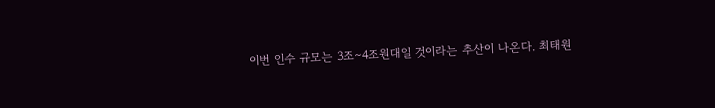이번 인수 규모는 3조∼4조원대일 것이라는 추산이 나온다. 최태원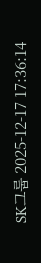SK그룹 2025-12-17 17:36:14